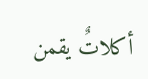أكلاتٌ يقمن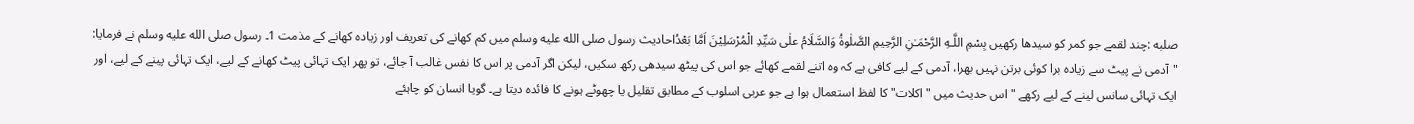صلبه :چند لقمے جو کمر کو سیدھا رکھیں بِسْمِ اللَّـهِ الرَّحْمَـٰنِ الرَّحِيمِ الصَّلٰوۃُ وَالسَّلَامُ علٰی سَیِّدِ الْمُرْسَلِیْنَ اَمَّا بَعْدُاحادیث رسول صلى الله عليه وسلم میں کم کھانے کی تعریف اور زیادہ کھانے کے مذمت 1۔ رسول صلى الله عليه وسلم نے فرمایا: "آدمی نے پیٹ سے زیادہ برا کوئی برتن نہیں بھرا، آدمی کے لیے کافی ہے کہ وہ اتنے لقمے کھائے جو اس کی پیٹھ سیدھی رکھ سکیں، لیکن اگر آدمی پر اس کا نفس غالب آ جائے، تو پھر ایک تہائی پیٹ کھانے کے لیے، ایک تہائی پینے کے لیے، اور ایک تہائی سانس لینے کے لیے رکھے " اس حدیث میں "اکلات" کا لفظ استعمال ہوا ہے جو عربی اسلوب کے مطابق تقلیل یا چھوٹے ہونے کا فائدہ دیتا ہے۔ گویا انسان کو چاہئے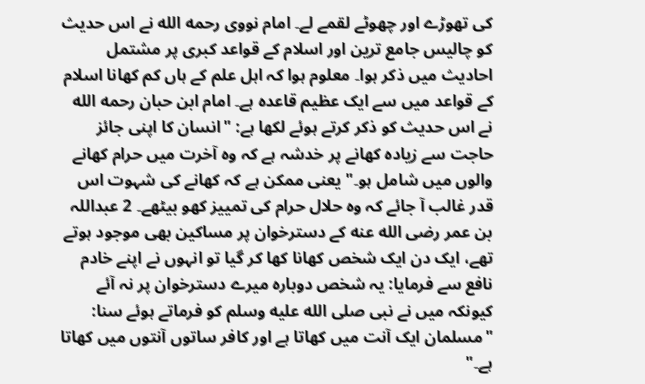کی تھوڑے اور چھوٹے لقمے لے۔ امام نووی رحمه الله نے اس حدیث کو چالیس جامع ترین اور اسلام کے قواعد کبری پر مشتمل احادیث میں ذکر ہوا۔ معلوم ہوا کہ اہل علم کے ہاں کم کھانا اسلام کے قواعد میں سے ایک عظیم قاعدہ ہے۔ امام ابن حبان رحمه الله نے اس حدیث کو ذکر کرتے ہوئے لکھا ہے: "انسان کا اپنی جائز حاجت سے زیادہ کھانے پر خدشہ ہے کہ وہ آخرت میں حرام کھانے والوں میں شامل ہو۔" یعنی ممکن ہے کہ کھانے کی شہوت اس قدر غالب آ جائے کہ وہ حلال حرام کی تمییز کھو بیٹھے۔ 2 عبداللہ بن عمر رضی الله عنه کے دسترخوان پر مساکین بھی موجود ہوتے تھے، ایک دن ایک شخص کھانا کھا کر گیا تو انہوں نے اپنے خادم نافع سے فرمایا: یہ شخص دوبارہ میرے دسترخوان پر نہ آئے کیونکہ میں نے نبی صلى الله عليه وسلم کو فرماتے ہوئے سنا: "مسلمان ایک آنت میں کھاتا ہے اور کافر ساتوں آنتوں میں کھاتا ہے۔"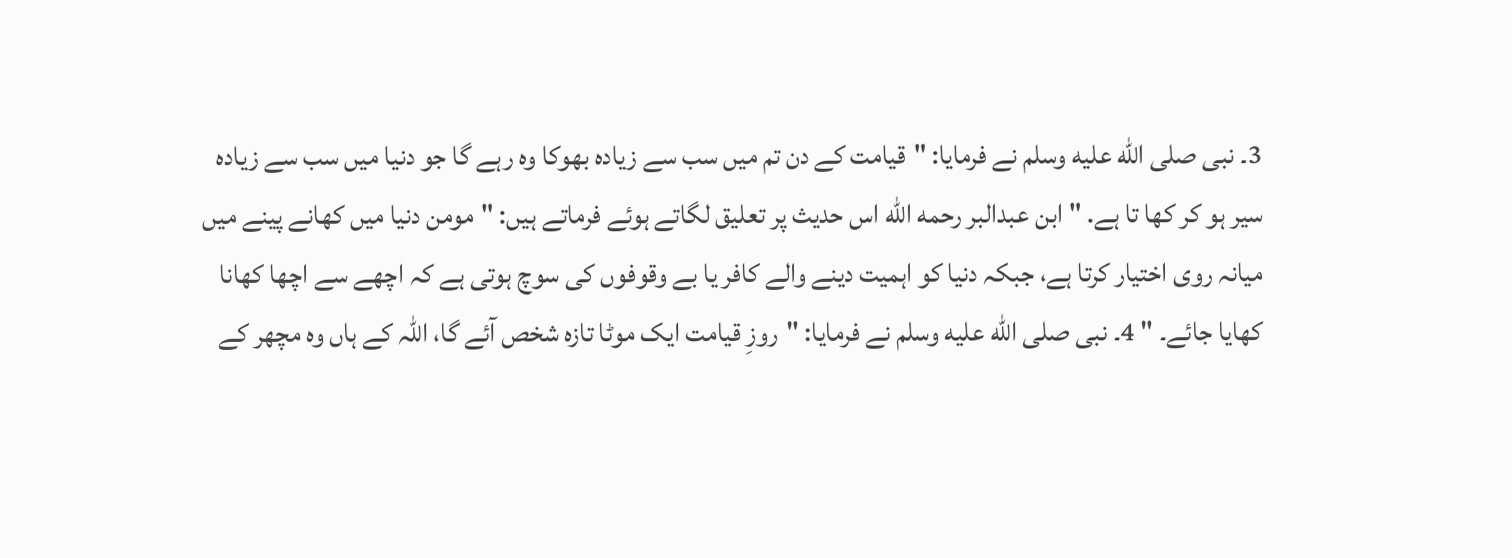3۔ نبی صلى الله عليه وسلم نے فرمایا: "قیامت کے دن تم میں سب سے زیادہ بھوکا وہ رہے گا جو دنیا میں سب سے زیادہ سیر ہو کر کھا تا ہے. " ابن عبدالبر رحمه الله اس حدیث پر تعلیق لگاتے ہوئے فرماتے ہیں: "مومن دنیا میں کھانے پینے میں میانہ روی اختیار کرتا ہے، جبکہ دنیا کو اہمیت دینے والے کافر یا بے وقوفوں کی سوچ ہوتی ہے کہ اچھے سے اچھا کھانا کھایا جائے۔ " 4۔ نبی صلى الله عليه وسلم نے فرمایا: "روزِ قیامت ایک موٹا تازہ شخص آئے گا، اللہ کے ہاں وہ مچھر کے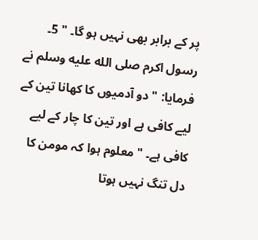پر کے برابر بھی نہیں ہو گا۔ " 5۔ رسول اکرم صلى الله عليه وسلم نے فرمایا: "دو آدمیوں کا کھانا تین کے لیے کافی ہے اور تین کا چار کے لیے کافی ہے۔ " معلوم ہوا کہ مومن کا دل تنگ نہیں ہوتا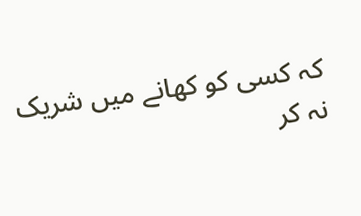کہ کسی کو کھانے میں شریک نہ کر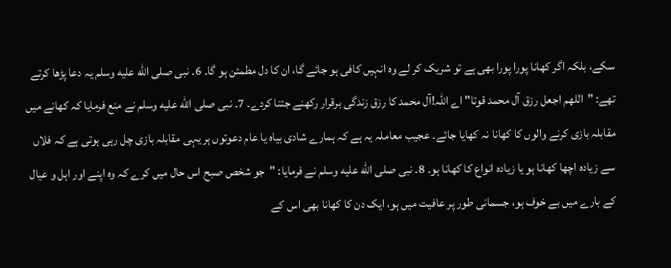سکے، بلکہ اگر کھانا پورا پورا بھی ہے تو شریک کر لے وہ انہیں کافی ہو جائے گا، ان کا دل مطمئن ہو گا۔ 6۔ نبی صلى الله عليه وسلم یہ دعا پڑھا کرتے تھے: "اللهم اجعل رزق آل محمد قوتا" اے اللہ!آل محمد کا رزق زندگی برقرار رکھنے جتنا کردے۔ 7۔ نبی صلى الله عليه وسلم نے منع فرمایا کہ کھانے میں مقابلہ بازی کرنے والوں کا کھانا نہ کھایا جائے۔ عجیب معاملہ یہ ہے کہ ہمارے شادی بیاہ یا عام دعوتوں ہر یہی مقابلہ بازی چل رہی ہوتی ہے کہ فلاں سے زیادہ اچھا کھانا ہو یا زیادہ انواع کا کھانا ہو۔ 8۔ نبی صلى الله عليه وسلم نے فرمایا: "جو شخص صبح اس حال میں کرے کہ وہ اپنے اور اہل و عیال کے بارے میں بے خوف ہو، جسمانی طور پر عافیت میں ہو، ایک دن کا کھانا بھی اس کے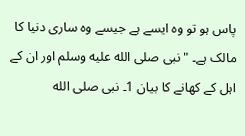پاس ہو تو وہ ایسے ہے جیسے وہ ساری دنیا کا مالک ہے۔ " نبی صلى الله عليه وسلم اور ان کے اہل کے کھانے کا بیان 1۔ نبی صلى الله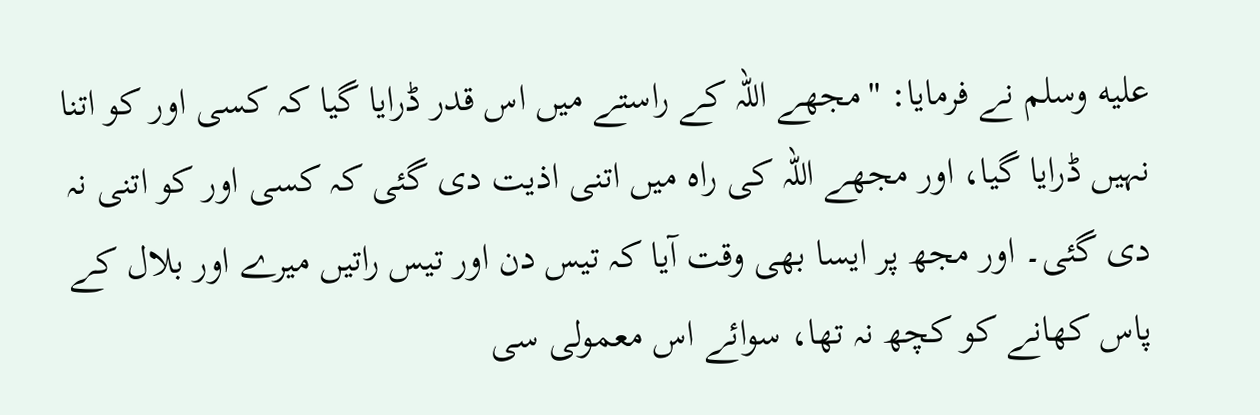عليه وسلم نے فرمایا: "مجھے اللہ کے راستے میں اس قدر ڈرایا گیا کہ کسی اور کو اتنا نہیں ڈرایا گیا، اور مجھے اللہ کی راہ میں اتنی اذیت دی گئی کہ کسی اور کو اتنی نہ دی گئی۔ اور مجھ پر ایسا بھی وقت آیا کہ تیس دن اور تیس راتیں میرے اور بلال کے پاس کھانے کو کچھ نہ تھا، سوائے اس معمولی سی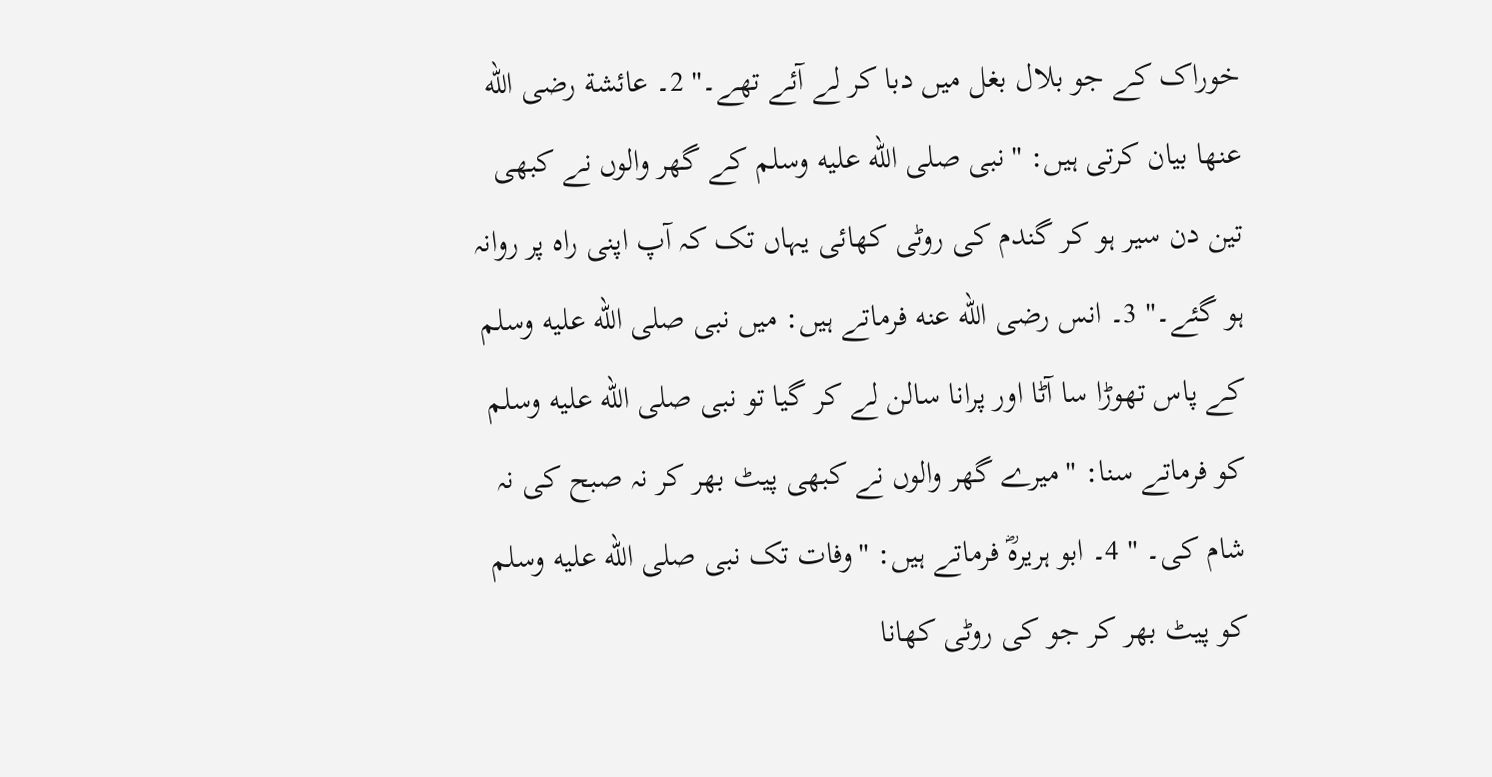خوراک کے جو بلال بغل میں دبا کر لے آئے تھے۔" 2۔ عائشة رضی الله عنھا بیان کرتی ہیں: "نبی صلى الله عليه وسلم کے گھر والوں نے کبھی تین دن سیر ہو کر گندم کی روٹی کھائی یہاں تک کہ آپ اپنی راہ پر روانہ ہو گئے۔" 3۔ انس رضی الله عنه فرماتے ہیں: میں نبی صلى الله عليه وسلم کے پاس تھوڑا سا آٹا اور پرانا سالن لے کر گیا تو نبی صلى الله عليه وسلم کو فرماتے سنا: "میرے گھر والوں نے کبھی پیٹ بھر کر نہ صبح کی نہ شام کی۔ " 4۔ ابو ہریرەؓ فرماتے ہیں: "وفات تک نبی صلى الله عليه وسلم کو پیٹ بھر کر جو کی روٹی کھانا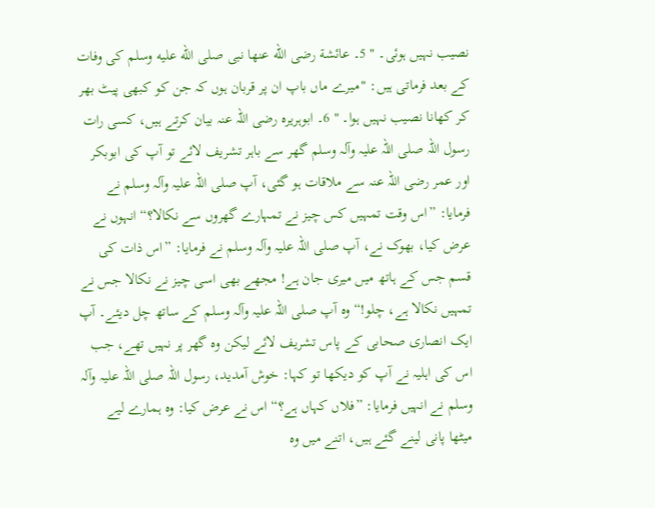نصیب نہیں ہوئی۔ " 5۔ عائشة رضی الله عنھا نبی صلى الله عليه وسلم کی وفات کے بعد فرماتی ہیں: "میرے ماں باپ ان پر قربان ہوں کہ جن کو کبھی پیٹ بھر کر کھانا نصیب نہیں ہوا۔ " 6۔ ابوہریرہ رضی اللہ عنہ بیان کرتے ہیں، کسی رات رسول اللہ صلی اللہ علیہ وآلہ وسلم گھر سے باہر تشریف لائے تو آپ کی ابوبکر اور عمر رضی اللہ عنہ سے ملاقات ہو گئی، آپ صلی اللہ علیہ وآلہ وسلم نے فرمایا: ”اس وقت تمہیں کس چیز نے تمہارے گھروں سے نکالا؟“ انہوں نے عرض کیا، بھوک نے، آپ صلی اللہ علیہ وآلہ وسلم نے فرمایا: ”اس ذات کی قسم جس کے ہاتھ میں میری جان ہے! مجھے بھی اسی چیز نے نکالا جس نے تمہیں نکالا ہے، چلو!“ وہ آپ صلی اللہ علیہ وآلہ وسلم کے ساتھ چل دیئے۔ آپ ایک انصاری صحابی کے پاس تشریف لائے لیکن وہ گھر پر نہیں تھے، جب اس کی اہلیہ نے آپ کو دیکھا تو کہا: خوش آمدید، رسول اللہ صلی اللہ علیہ وآلہ وسلم نے انہیں فرمایا: ”فلاں کہاں ہے؟“ اس نے عرض کیا: وہ ہمارے لیے میٹھا پانی لینے گئے ہیں، اتنے میں وہ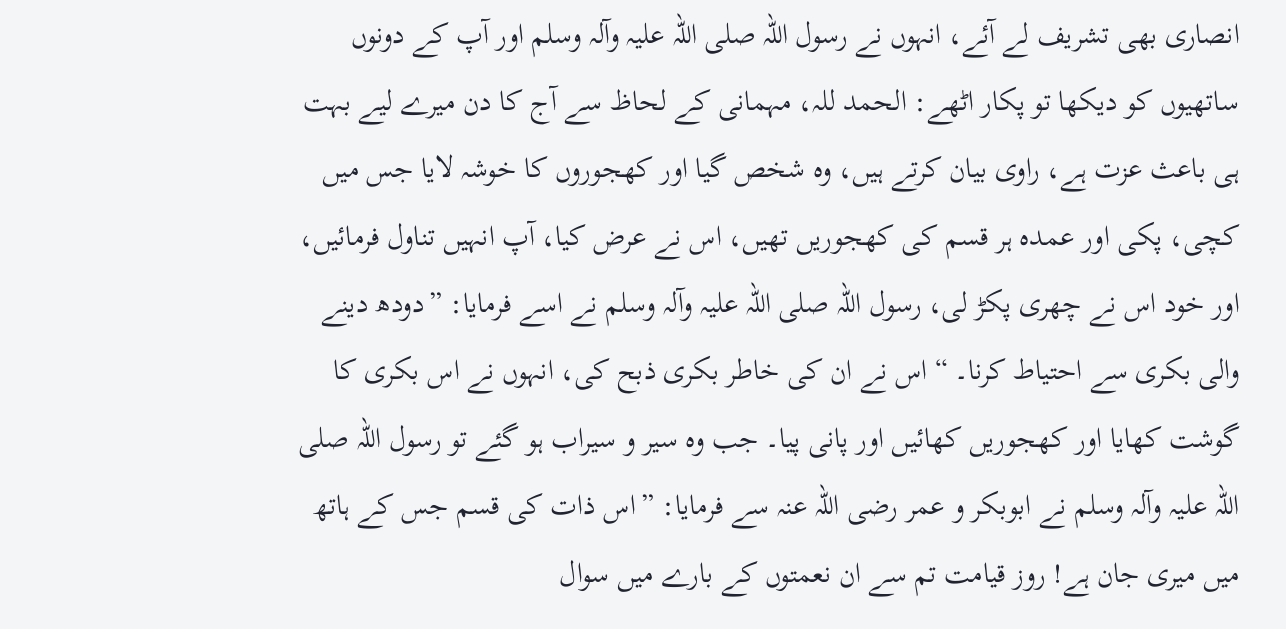انصاری بھی تشریف لے آئے، انہوں نے رسول اللہ صلی اللہ علیہ وآلہ وسلم اور آپ کے دونوں ساتھیوں کو دیکھا تو پکار اٹھے: الحمد للہ، مہمانی کے لحاظ سے آج کا دن میرے لیے بہت ہی باعث عزت ہے، راوی بیان کرتے ہیں، وہ شخص گیا اور کھجوروں کا خوشہ لایا جس میں کچی، پکی اور عمدہ ہر قسم کی کھجوریں تھیں، اس نے عرض کیا، آپ انہیں تناول فرمائیں، اور خود اس نے چھری پکڑ لی، رسول اللہ صلی اللہ علیہ وآلہ وسلم نے اسے فرمایا: ”دودھ دینے والی بکری سے احتیاط کرنا۔ “ اس نے ان کی خاطر بکری ذبح کی، انہوں نے اس بکری کا گوشت کھایا اور کھجوریں کھائیں اور پانی پیا۔ جب وہ سیر و سیراب ہو گئے تو رسول اللہ صلی اللہ علیہ وآلہ وسلم نے ابوبکر و عمر رضی اللہ عنہ سے فرمایا: ”اس ذات کی قسم جس کے ہاتھ میں میری جان ہے! روز قیامت تم سے ان نعمتوں کے بارے میں سوال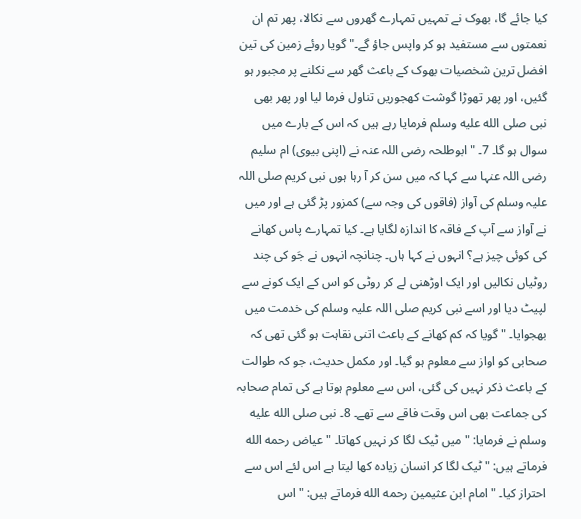کیا جائے گا، بھوک نے تمہیں تمہارے گھروں سے نکالا، پھر تم ان نعمتوں سے مستفید ہو کر واپس جاؤ گے۔" گویا روئے زمین کی تین افضل ترین شخصیات بھوک کے باعث گھر سے نکلنے پر مجبور ہو گئیں، اور پھر تھوڑا گوشت کھجوریں تناول فرما لیا اور پھر بھی نبی صلى الله عليه وسلم فرمایا رہے ہیں کہ اس کے بارے میں سوال ہو گا۔ 7۔ "ابوطلحہ رضی اللہ عنہ نے (اپنی بیوی) ام سلیم رضی اللہ عنہا سے کہا کہ میں سن کر آ رہا ہوں نبی کریم صلی اللہ علیہ وسلم کی آواز (فاقوں کی وجہ سے) کمزور پڑ گئی ہے اور میں نے آواز سے آپ کے فاقہ کا اندازہ لگایا ہے۔ کیا تمہارے پاس کھانے کی کوئی چیز ہے؟ انہوں نے کہا ہاں۔ چنانچہ انہوں نے جَو کی چند روٹیاں نکالیں اور ایک اوڑھنی لے کر روٹی کو اس کے ایک کونے سے لپیٹ دیا اور اسے نبی کریم صلی اللہ علیہ وسلم کی خدمت میں بھجوایا۔ " گویا کہ کم کھانے کے باعث اتنی نقاہت ہو گئی تھی کہ صحابی کو اواز سے معلوم ہو گیا۔ اور مکمل حدیث، جو کہ طوالت کے باعث ذکر نہیں کی گئی، اس سے معلوم ہوتا ہے کی تمام صحابہ کی جماعت بھی اس وقت فاقے سے تھے۔ 8۔ نبی صلى الله عليه وسلم نے فرمایا: "میں ٹیک لگا کر نہیں کھاتا۔ " عیاض رحمه الله فرماتے ہیں: "ٹیک لگا کر انسان زیادہ کھا لیتا ہے اس لئے اس سے احتراز کیا۔ " امام ابن عثیمین رحمه الله فرماتے ہیں: "اس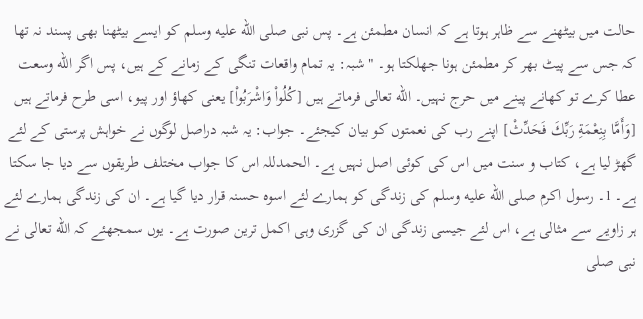حالت میں بیٹھنے سے ظاہر ہوتا ہے کہ انسان مطمئن ہے۔ پس نبی صلى الله عليه وسلم کو ایسے بیٹھنا بھی پسند نہ تھا کہ جس سے پیٹ بھر کر مطمئن ہونا جھلکتا ہو۔ " شبہ: یہ تمام واقعات تنگی کے زمانے کے ہیں، پس اگر الله وسعت عطا کرے تو کھانے پینے میں حرج نہیں۔ الله تعالی فرماتے ہیں [کُلُواْ وَاشْرَبُواْ] یعنی کھاؤ اور پیو، اسی طرح فرماتے ہیں [وَأَمَّا بِنِعْمَةِ رَبِّكَ فَحَدِّثْ] اپنے رب کی نعمتوں کو بیان کیجئے۔ جواب: یہ شبہ دراصل لوگوں نے خواہش پرستی کے لئے گھڑ لیا ہے، کتاب و سنت میں اس کی کوئی اصل نہیں ہے۔ الحمدللہ اس کا جواب مختلف طریقوں سے دیا جا سکتا ہے۔ 1۔ رسول اکرم صلى الله عليه وسلم کی زندگی کو ہمارے لئے اسوہ حسنہ قرار دیا گیا ہے۔ ان کی زندگی ہمارے لئے ہر زاویے سے مثالی ہے، اس لئے جیسی زندگی ان کی گزری وہی اکمل ترین صورت ہے۔ یوں سمجھئے کہ الله تعالی نے نبی صلى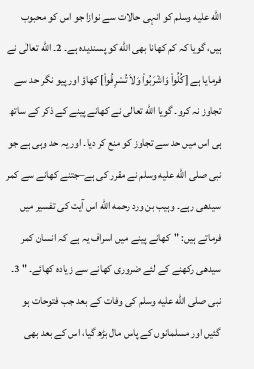الله عليه وسلم کو انہی حالات سے نوازا جو اس کو محبوب ہیں، گویا کہ کم کھانا بھی الله کو پسندیدہ ہے۔ 2۔ الله تعالٰی نے فرمایا ہے [کُلُواْ وَاشْرَبُواْ وَلاَ تُسْرِفُواْ] کھاؤ اور پیو نگر حد سے تجاوز نہ کرو۔ گویا الله تعالی نے کھانے پینے کے ذکر کے ساتھ ہی اس میں حد سے تجاوز کو منع کر دیا۔ اور یہ حد وہی ہے جو نبی صلى الله عليه وسلم نے مقرر کی ہے–جتنے کھانے سے کمر سیدھی رہے۔ وہیب بن ورد رحمه الله اس آیت کی تفسیر میں فرماتے ہیں: "کھانے پینے میں اسراف یہ ہے کہ انسان کمر سیدھی رکھنے کے لئے ضروری کھانے سے زیادہ کھائے۔ " 3۔ نبی صلى الله عليه وسلم کی وفات کے بعد جب فتوحات ہو گئیں اور مسلمانوں کے پاس مال بڑھ گیا، اس کے بعد بھی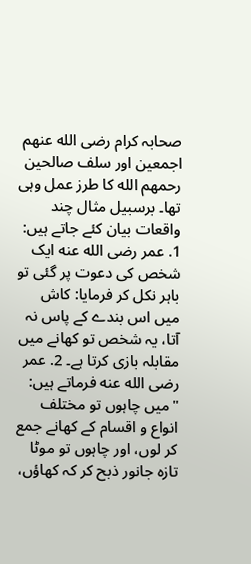صحابہ کرام رضی الله عنھم اجمعین اور سلف صالحین رحمھم الله کا طرز عمل وہی تھا۔ برسبیل مثال چند واقعات بیان کئے جاتے ہیں: 1. عمر رضی الله عنه ایک شخص کی دعوت پر گئی تو باہر نکل کر فرمایا: کاش میں اس بندے کے پاس نہ آتا، یہ شخص تو کھانے میں مقابلہ بازی کرتا ہے۔ 2. عمر رضی الله عنه فرماتے ہیں: "میں چاہوں تو مختلف انواع و اقسام کے کھانے جمع کر لوں، اور چاہوں تو موٹا تازہ جانور ذبح کر کہ کھاؤں،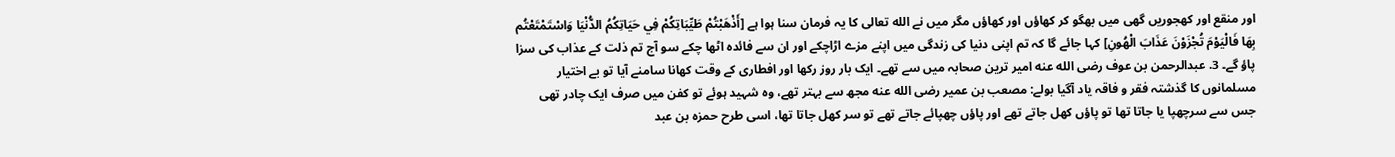اور منقع اور کھجوریں گھی میں بھگو کر کھاؤں اور کھاؤں مگر میں نے الله تعالی کا یہ فرمان سنا ہوا ہے [أَذْهَبْتُمْ طَيِّبَاتِكُمْ فِي حَيَاتِكُمُ الدُّنْيَا وَاسْتَمْتَعْتُم بِهَا فَالْيَوْمَ تُجْزَوْنَ عَذَابَ الْهُونِ] کہا جائے گا کہ تم اپنی دنیا کی زندگی میں اپنے مزے اڑاچکے اور ان سے فائدہ اٹھا چکے سو آج تم ذلت کے عذاب کی سزا پاؤ گے۔ 3. عبدالرحمن بن عوف رضی الله عنه امیر ترین صحابہ میں سے تھے۔ ایک بار روز رکھا اور افطاری کے وقت کھانا سامنے آیا تو بے اختیار مسلمانوں کا گذشتہ فقر و فاقہ یاد آگیا بولے: مصعب بن عمیر رضی الله عنه مجھ سے بہتر تھے، وہ شہید ہوئے تو کفن میں صرف ایک چادر تھی جس سے سرچھپا یا جاتا تھا تو پاؤں کھل جاتے تھے اور پاؤں چھپائے جاتے تھے تو سر کھل جاتا تھا، اسی طرح حمزہ بن عبد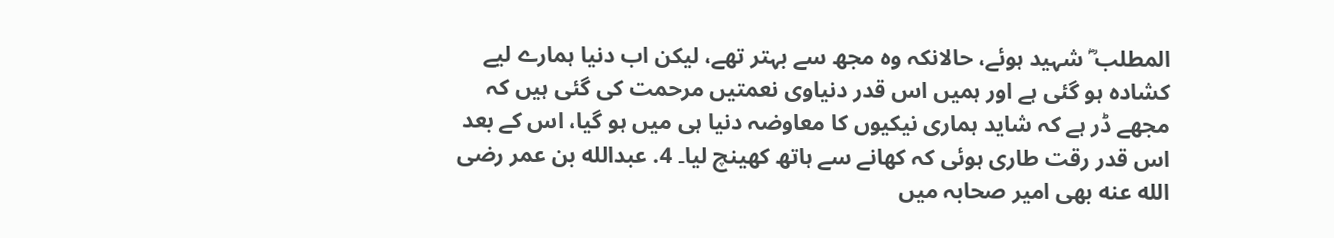المطلب ؓ شہید ہوئے، حالانکہ وہ مجھ سے بہتر تھے، لیکن اب دنیا ہمارے لیے کشادہ ہو گئی ہے اور ہمیں اس قدر دنیاوی نعمتیں مرحمت کی گئی ہیں کہ مجھے ڈر ہے کہ شاید ہماری نیکیوں کا معاوضہ دنیا ہی میں ہو گیا، اس کے بعد اس قدر رقت طاری ہوئی کہ کھانے سے ہاتھ کھینچ لیا۔ 4. عبدالله بن عمر رضی الله عنه بھی امیر صحابہ میں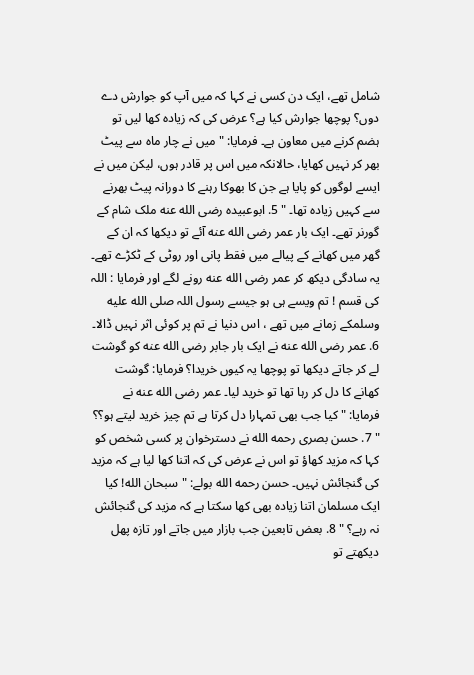شامل تھے، ایک دن کسی نے کہا کہ میں آپ کو جوارش دے دوں؟ پوچھا جوارش کیا ہے؟ عرض کی کہ زیادہ کھا لیں تو ہضم کرنے میں معاون ہے۔ فرمایا: "میں نے چار ماہ سے پیٹ بھر کر نہیں کھایا، حالانکہ میں اس پر قادر ہوں، لیکن میں نے ایسے لوگوں کو پایا ہے جن کا بھوکا رہنے کا دورانہ پیٹ بھرنے سے کہیں زیادہ تھا۔ " 5. ابوعبیدہ رضی الله عنه ملک شام کے گورنر تھے۔ ایک بار عمر رضی الله عنه آئے تو دیکھا کہ ان کے گھر میں کھانے کے پیالے میں فقط پانی اور روٹی کے ٹکڑے تھے۔ یہ سادگی دیکھ کر عمر رضی الله عنه رونے لگے اور فرمایا : اللہ کی قسم ! تم ویسے ہی ہو جیسے رسول اللہ صلى الله عليه وسلمکے زمانے میں تھے ، اس دنیا نے تم پر کوئی اثر نہیں ڈالا۔ 6. عمر رضی الله عنه نے ایک بار جابر رضی الله عنه کو گوشت لے کر جاتے دیکھا تو پوچھا یہ کیوں خریدا؟ فرمایا: گوشت کھانے کا دل کر رہا تھا تو خرید لیا۔ عمر رضی الله عنه نے فرمایا: "کیا جب بھی تمہارا دل کرتا ہے تم چیز خرید لیتے ہو؟؟ " 7. حسن بصری رحمه الله نے دسترخوان پر کسی شخص کو کہا کہ مزید کھاؤ تو اس نے عرض کی کہ اتنا کھا لیا ہے کہ مزید کی گنجائش نہیں۔ حسن رحمه الله بولے: "سبحان الله! کیا ایک مسلمان اتنا زیادہ بھی کھا سکتا ہے کہ مزید کی گنجائش نہ رہے؟ " 8. بعض تابعین جب بازار میں جاتے اور تازہ پھل دیکھتے تو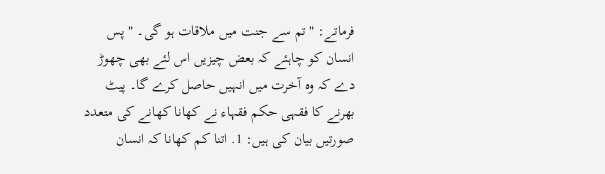فرماتے: "تم سے جنت میں ملاقات ہو گی۔ " پس انسان کو چاہئے کہ بعض چیزیں اس لئے بھی چھوڑ دے کہ وہ آخرت میں انہیں حاصل کرے گا۔ پیٹ بھرنے کا فقہی حکم فقہاء نے کھانا کھانے کی متعدد صورتیں بیان کی ہیں: 1. اتنا کم کھانا کہ انسان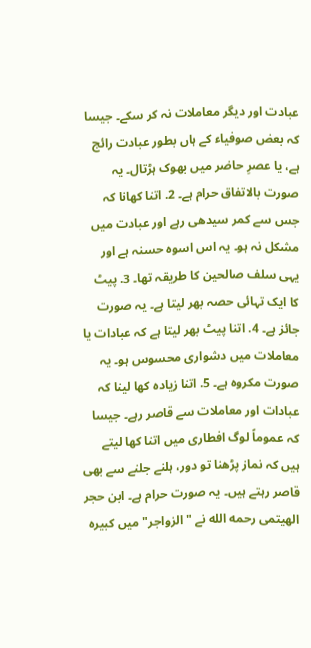عبادت اور دیگر معاملات نہ کر سکے۔ جیسا کہ بعض صوفیاء کے ہاں بطور عبادت رائج ہے، یا عصرِ حاضر میں بھوک ہڑتال۔ یہ صورت بالاتفاق حرام ہے۔ 2. اتنا کھانا کہ جس سے کمر سیدھی رہے اور عبادت میں مشکل نہ ہو۔ یہ اس اسوہ حسنہ ہے اور یہی سلف صالحین کا طریقہ تھا۔ 3. پیٹ کا ایک تہائی حصہ بھر لیتا ہے۔ یہ صورت جائز ہے۔ 4. اتنا پیٹ بھر لیتا ہے کہ عبادات یا معاملات میں دشواری محسوس ہو۔ یہ صورت مکروہ ہے۔ 5. اتنا زیادہ کھا لینا کہ عبادات اور معاملات سے قاصر رہے۔ جیسا کہ عموماً لوگ افطاری میں اتنا کھا لیتے ہیں کہ نماز پڑھنا تو دور، ہلنے جلنے سے بھی قاصر رہتے ہیں۔ یہ صورت حرام ہے۔ ابن حجر الھیتمی رحمه الله نے "الزواجر" میں کبیرہ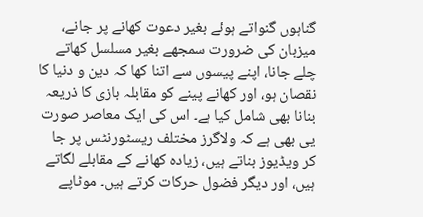گناہوں گنواتے ہوئے بغیر دعوت کھانے پر جانے، میزبان کی ضرورت سمجھے بغیر مسلسل کھاتے چلے جانا، اپنے پیسوں سے اتنا کھا کہ دین و دنیا کا نقصان ہو، اور کھانے پینے کو مقابلہ بازی کا ذریعہ بنانا بھی شامل کیا ہے۔ اس کی ایک معاصر صورت یی بھی ہے کہ ولاگرز مختلف ریسٹورنٹس پر جا کر ویڈیوز بناتے ہیں، زیادہ کھانے کے مقابلے لگاتے ہیں، اور دیگر فضول حرکات کرتے ہیں۔ موٹاپے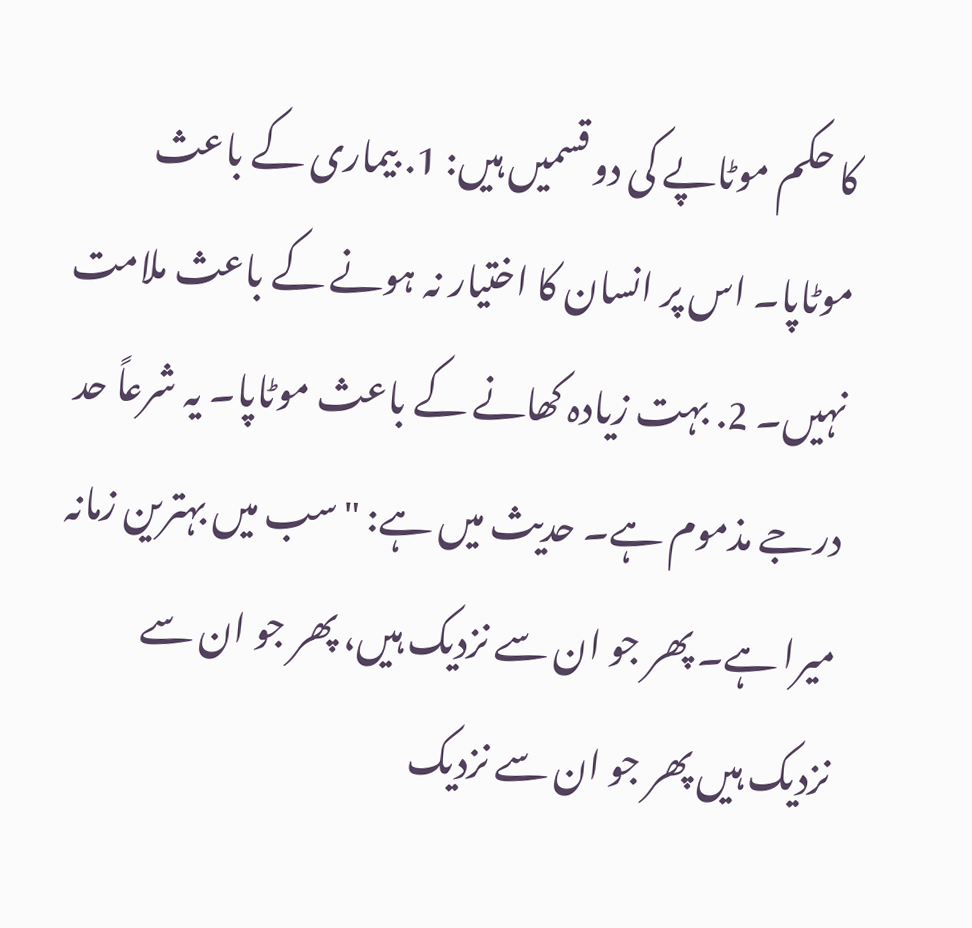کا حکم موٹاپے کی دو قسمیں ہیں: 1. بیماری کے باعث موٹاپا۔ اس پر انسان کا اختیار نہ ہونے کے باعث ملامت نہیں۔ 2. بہت زیادہ کھانے کے باعث موٹاپا۔ یہ شرعاً حد درجے مذموم ہے۔ حدیث میں ہے: "سب میں بہترین زمانہ میرا ہے۔ پھر جو ان سے نزدیک ہیں، پھر جو ان سے نزدیک ہیں پھر جو ان سے نزدیک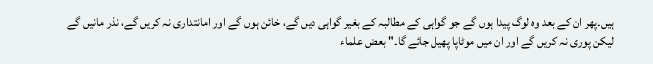ہیں۔پھر ان کے بعد وہ لوگ پیدا ہوں گے جو گواہی کے مطالبہ کے بغیر گواہی دیں گے، خائن ہوں گے اور امانتداری نہ کریں گے، نذر مانیں گے لیکن پوری نہ کریں گے اور ان میں موٹاپا پھیل جائے گا۔" بعض علماء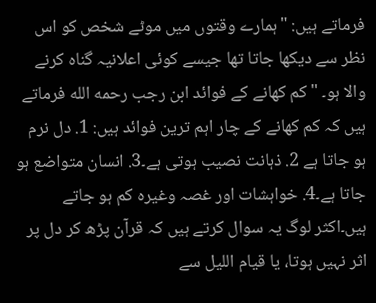فرماتے ہیں: "ہمارے وقتوں میں موٹے شخص کو اس نظر سے دیکھا جاتا تھا جیسے کوئی اعلانیہ گناہ کرنے والا ہو۔ " کم کھانے کے فوائد ابن رجب رحمه الله فرماتے ہیں کہ کم کھانے کے چار اہم ترین فوائد ہیں: 1. دل نرم ہو جاتا ہے 2. ذہانت نصیب ہوتی ہے۔3. انسان متواضع ہو جاتا ہے۔4. خواہشات اور غصہ وغیرہ کم ہو جاتے ہیں۔اکثر لوگ یہ سوال کرتے ہیں کہ قرآن پڑھ کر دل پر اثر نہیں ہوتا، یا قیام اللیل سے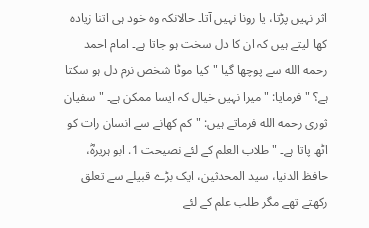اثر نہیں پڑتا، یا رونا نہیں آتا۔ حالانکہ وہ خود ہی اتنا زیادہ کھا لیتے ہیں کہ ان کا دل سخت ہو جاتا ہے۔ امام احمد رحمه الله سے پوچھا گیا "کیا موٹا شخص نرم دل ہو سکتا ہے؟ " فرمایا: "میرا نہیں خیال کہ ایسا ممکن ہے۔ " سفیان ثوری رحمه الله فرماتے ہیں: "کم کھانے سے انسان رات کو اٹھ پاتا ہے۔ "طلاب العلم کے لئے نصیحت 1. ابو ہریرەؓ، حافظ الدنیا، سید المحدثین، ایک بڑے قبیلے سے تعلق رکھتے تھے مگر طلب علم کے لئے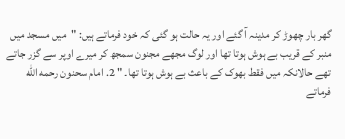گھر بار چھوڑ کر مدینہ آ گئے اور یہ حالت ہو گئی کہ خود فرماتے ہیں: "میں مسجد میں منبر کے قریب بے ہوش ہوتا تھا اور لوگ مجھے مجنون سمجھ کر میرے اوپر سے گزر جاتے تھے حالانکہ میں فقط بھوک کے باعث بے ہوش ہوتا تھا۔ " 2. امام سحنون رحمه الله فرماتے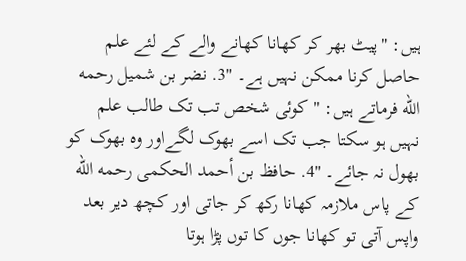ہیں: "پیٹ بھر کر کھانا کھانے والے کے لئے علم حاصل کرنا ممکن نہیں ہے۔ "3. نضر بن شمیل رحمه الله فرماتے ہیں: "کوئی شخص تب تک طالب علم نہیں ہو سکتا جب تک اسے بھوک لگےاور وہ بھوک کو بھول نہ جائے۔ "4. حافظ بن أحمد الحکمی رحمه الله کے پاس ملازمہ کھانا رکھ کر جاتی اور کچھ دیر بعد واپس آتی تو کھانا جوں کا توں پڑا ہوتا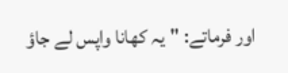اور فرماتے: "یہ کھانا واپس لے جاؤ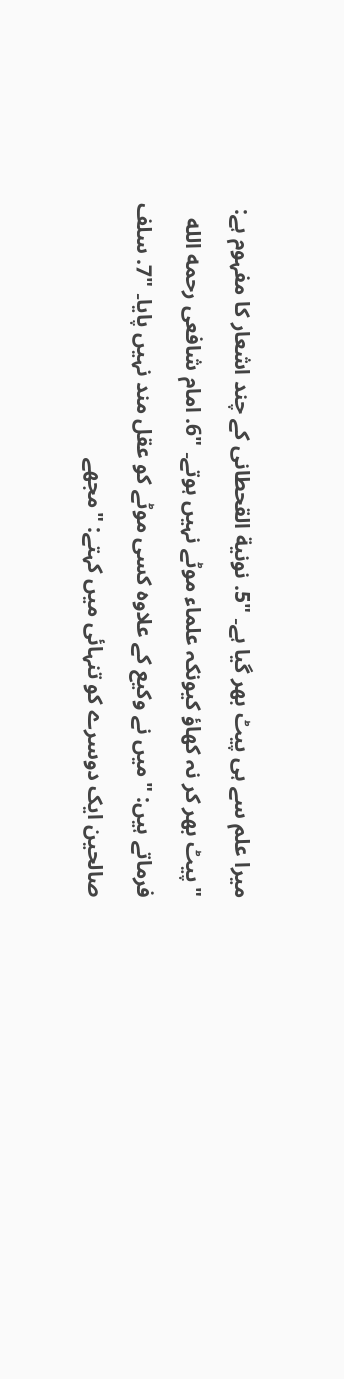میرا علم سے ہی پیٹ بھر گیا ہے۔ "5. نونیة القحطانی کے چند اشعار کا مفہوم ہے: "پیٹ بھر کر نہ کھاؤ کیونکہ علماء موٹے نہیں ہوتے۔ "6. امام شافعی رحمه الله فرماتے ہیں: "میں نے وکیع کے علاوہ کسی موٹے کو عقل مند نہیں پایا۔ "7. سلف صالحین ایک دوسرے کو تنہائی میں کہتے: "مجھے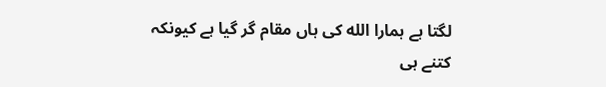لگتا ہے ہمارا الله کی ہاں مقام گر گیا ہے کیونکہ کتنے ہی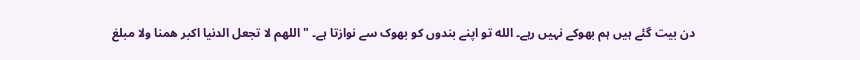دن بیت گئے ہیں ہم بھوکے نہیں رہے۔ الله تو اپنے بندوں کو بھوک سے نوازتا ہے۔ "اللھم لا تجعل الدنیا اکبر ھمنا ولا مبلغ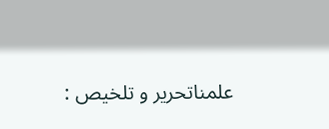علمناتحریر و تلخیص :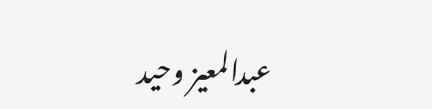عبدالمعیز وحید